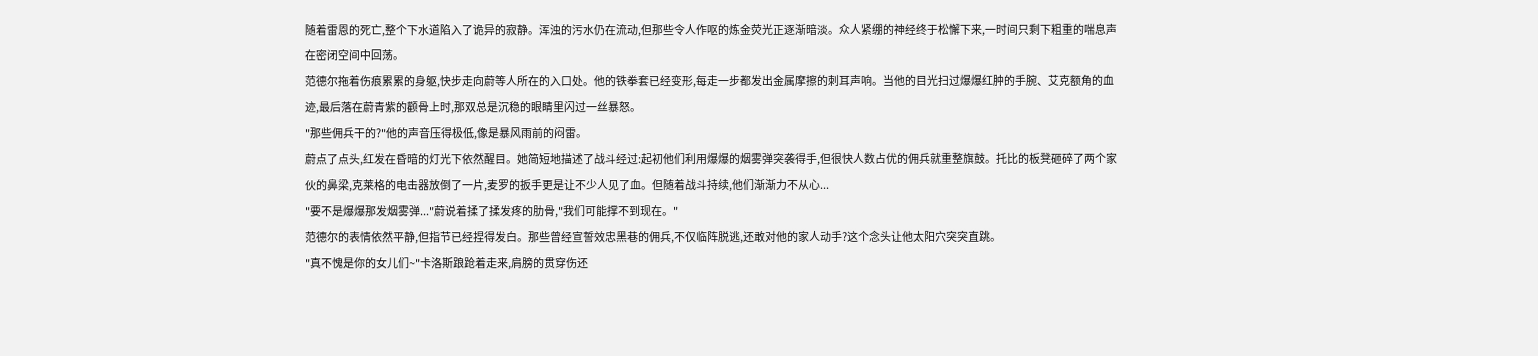随着雷恩的死亡,整个下水道陷入了诡异的寂静。浑浊的污水仍在流动,但那些令人作呕的炼金荧光正逐渐暗淡。众人紧绷的神经终于松懈下来,一时间只剩下粗重的喘息声在密闭空间中回荡。
范德尔拖着伤痕累累的身躯,快步走向蔚等人所在的入口处。他的铁拳套已经变形,每走一步都发出金属摩擦的刺耳声响。当他的目光扫过爆爆红肿的手腕、艾克额角的血迹,最后落在蔚青紫的颧骨上时,那双总是沉稳的眼睛里闪过一丝暴怒。
"那些佣兵干的?"他的声音压得极低,像是暴风雨前的闷雷。
蔚点了点头,红发在昏暗的灯光下依然醒目。她简短地描述了战斗经过:起初他们利用爆爆的烟雾弹突袭得手,但很快人数占优的佣兵就重整旗鼓。托比的板凳砸碎了两个家伙的鼻梁,克莱格的电击器放倒了一片,麦罗的扳手更是让不少人见了血。但随着战斗持续,他们渐渐力不从心...
"要不是爆爆那发烟雾弹..."蔚说着揉了揉发疼的肋骨,"我们可能撑不到现在。"
范德尔的表情依然平静,但指节已经捏得发白。那些曾经宣誓效忠黑巷的佣兵,不仅临阵脱逃,还敢对他的家人动手?这个念头让他太阳穴突突直跳。
"真不愧是你的女儿们~"卡洛斯踉跄着走来,肩膀的贯穿伤还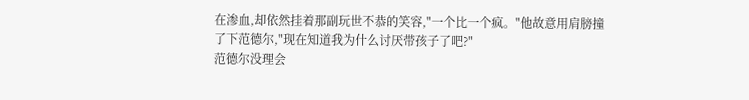在渗血,却依然挂着那副玩世不恭的笑容,"一个比一个疯。"他故意用肩膀撞了下范德尔,"现在知道我为什么讨厌带孩子了吧?"
范德尔没理会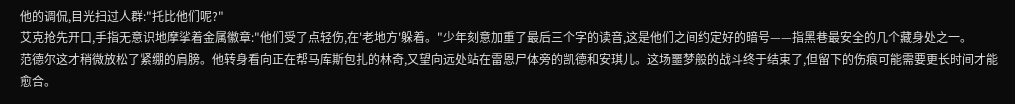他的调侃,目光扫过人群:"托比他们呢?"
艾克抢先开口,手指无意识地摩挲着金属徽章:"他们受了点轻伤,在'老地方'躲着。"少年刻意加重了最后三个字的读音,这是他们之间约定好的暗号——指黑巷最安全的几个藏身处之一。
范德尔这才稍微放松了紧绷的肩膀。他转身看向正在帮马库斯包扎的林奇,又望向远处站在雷恩尸体旁的凯德和安琪儿。这场噩梦般的战斗终于结束了,但留下的伤痕可能需要更长时间才能愈合。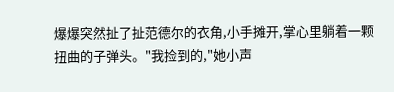爆爆突然扯了扯范德尔的衣角,小手摊开,掌心里躺着一颗扭曲的子弹头。"我捡到的,"她小声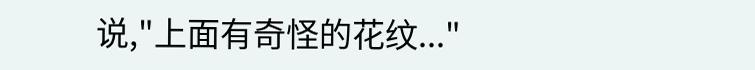说,"上面有奇怪的花纹..."